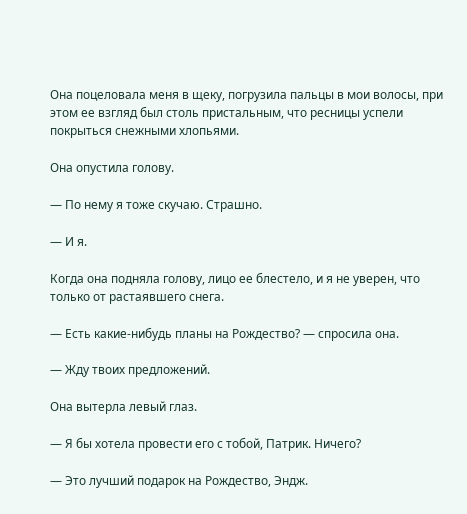Она поцеловала меня в щеку, погрузила пальцы в мои волосы, при этом ее взгляд был столь пристальным, что ресницы успели покрыться снежными хлопьями.

Она опустила голову.

— По нему я тоже скучаю. Страшно.

— И я.

Когда она подняла голову, лицо ее блестело, и я не уверен, что только от растаявшего снега.

— Есть какие-нибудь планы на Рождество? — спросила она.

— Жду твоих предложений.

Она вытерла левый глаз.

— Я бы хотела провести его с тобой, Патрик. Ничего?

— Это лучший подарок на Рождество, Эндж.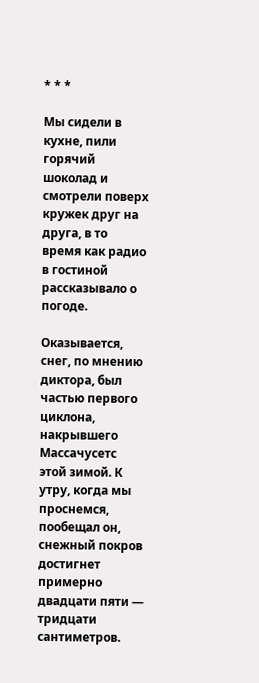* * *

Мы сидели в кухне, пили горячий шоколад и смотрели поверх кружек друг на друга, в то время как радио в гостиной рассказывало о погоде.

Оказывается, снег, по мнению диктора, был частью первого циклона, накрывшего Массачусетс этой зимой. К утру, когда мы проснемся, пообещал он, снежный покров достигнет примерно двадцати пяти — тридцати сантиметров.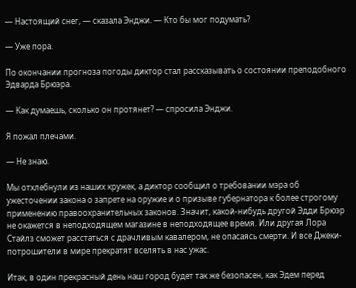— Настоящий снег, — сказала Энджи. — Кто бы мог подумать?

— Уже пора.

По окончании прогноза погоды диктор стал рассказывать о состоянии преподобного Эдварда Брюэра.

— Как думаешь, сколько он протянет? — спросила Энджи.

Я пожал плечами.

— Не знаю.

Мы отхлебнули из наших кружек, а диктор сообщил о требовании мэра об ужесточении закона о запрете на оружие и о призыве губернатора к более строгому применению правоохранительных законов. Значит, какой-нибудь другой Эдди Брюэр не окажется в неподходящем магазине в неподходящее время. Или другая Лора Стайлз сможет расстаться с драчливым кавалером, не опасаясь смерти. И все Джеки-потрошители в мире прекратят вселять в нас ужас.

Итак, в один прекрасный день наш город будет так же безопасен, как Эдем перед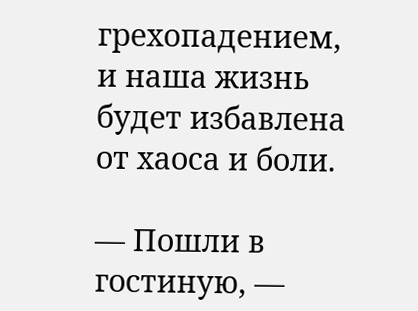грехопадением, и наша жизнь будет избавлена от хаоса и боли.

— Пошли в гостиную, —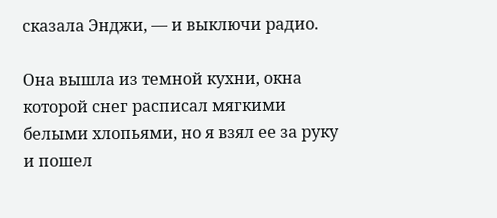сказала Энджи, — и выключи радио.

Она вышла из темной кухни, окна которой снег расписал мягкими белыми хлопьями, но я взял ее за руку и пошел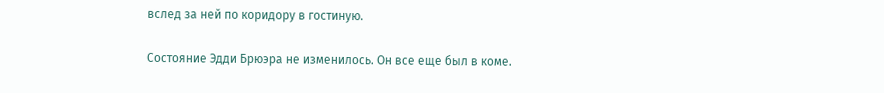вслед за ней по коридору в гостиную.

Состояние Эдди Брюэра не изменилось. Он все еще был в коме.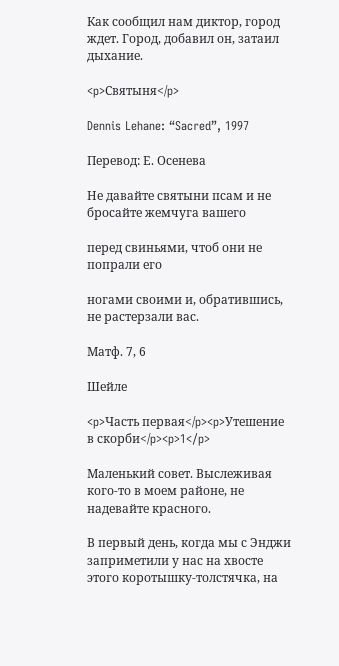Как сообщил нам диктор, город ждет. Город, добавил он, затаил дыхание.

<p>Святыня</p>

Dennis Lehane: “Sacred”, 1997

Перевод: Е. Осенева

Не давайте святыни псам и не бросайте жемчуга вашего

перед свиньями, чтоб они не попрали его

ногами своими и, обратившись, не растерзали вас.

Матф. 7, 6

Шейле

<p>Часть первая</p><p>Утешение в скорби</p><p>1</p>

Маленький совет. Выслеживая кого-то в моем районе, не надевайте красного.

В первый день, когда мы с Энджи заприметили у нас на хвосте этого коротышку-толстячка, на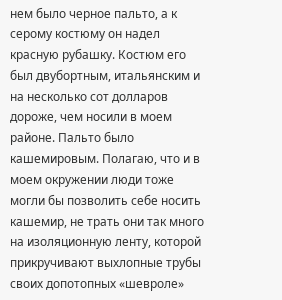нем было черное пальто, а к серому костюму он надел красную рубашку. Костюм его был двубортным, итальянским и на несколько сот долларов дороже, чем носили в моем районе. Пальто было кашемировым. Полагаю, что и в моем окружении люди тоже могли бы позволить себе носить кашемир, не трать они так много на изоляционную ленту, которой прикручивают выхлопные трубы своих допотопных «шевроле»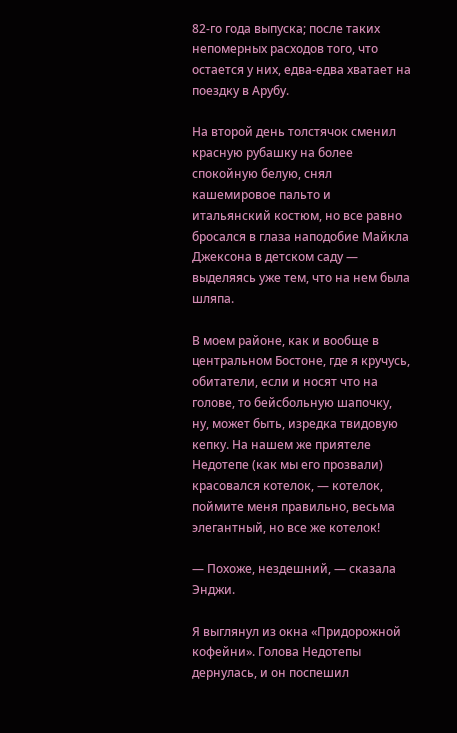82-го года выпуска; после таких непомерных расходов того, что остается у них, едва-едва хватает на поездку в Арубу.

На второй день толстячок сменил красную рубашку на более спокойную белую, снял кашемировое пальто и итальянский костюм, но все равно бросался в глаза наподобие Майкла Джексона в детском саду — выделяясь уже тем, что на нем была шляпа.

В моем районе, как и вообще в центральном Бостоне, где я кручусь, обитатели, если и носят что на голове, то бейсбольную шапочку, ну, может быть, изредка твидовую кепку. На нашем же приятеле Недотепе (как мы его прозвали) красовался котелок, — котелок, поймите меня правильно, весьма элегантный, но все же котелок!

— Похоже, нездешний, — сказала Энджи.

Я выглянул из окна «Придорожной кофейни». Голова Недотепы дернулась, и он поспешил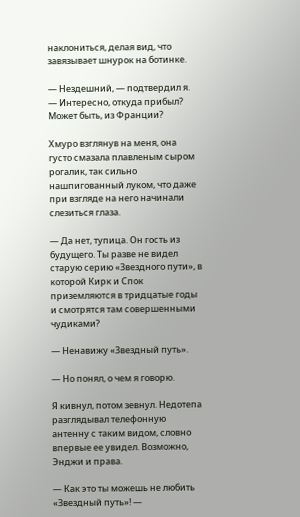наклониться, делая вид, что завязывает шнурок на ботинке.

— Нездешний, — подтвердил я. — Интересно, откуда прибыл? Может быть, из Франции?

Хмуро взглянув на меня, она густо смазала плавленым сыром рогалик, так сильно нашпигованный луком, что даже при взгляде на него начинали слезиться глаза.

— Да нет, тупица. Он гость из будущего. Ты разве не видел старую серию «Звездного пути», в которой Кирк и Спок приземляются в тридцатые годы и смотрятся там совершенными чудиками?

— Ненавижу «Звездный путь».

— Но понял, о чем я говорю.

Я кивнул, потом зевнул. Недотепа разглядывал телефонную антенну с таким видом, словно впервые ее увидел. Возможно, Энджи и права.

— Как это ты можешь не любить «Звездный путь»! —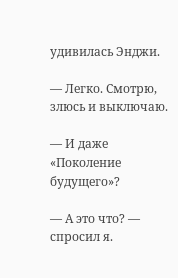удивилась Энджи.

— Легко. Смотрю, злюсь и выключаю.

— И даже «Поколение будущего»?

— А это что? — спросил я.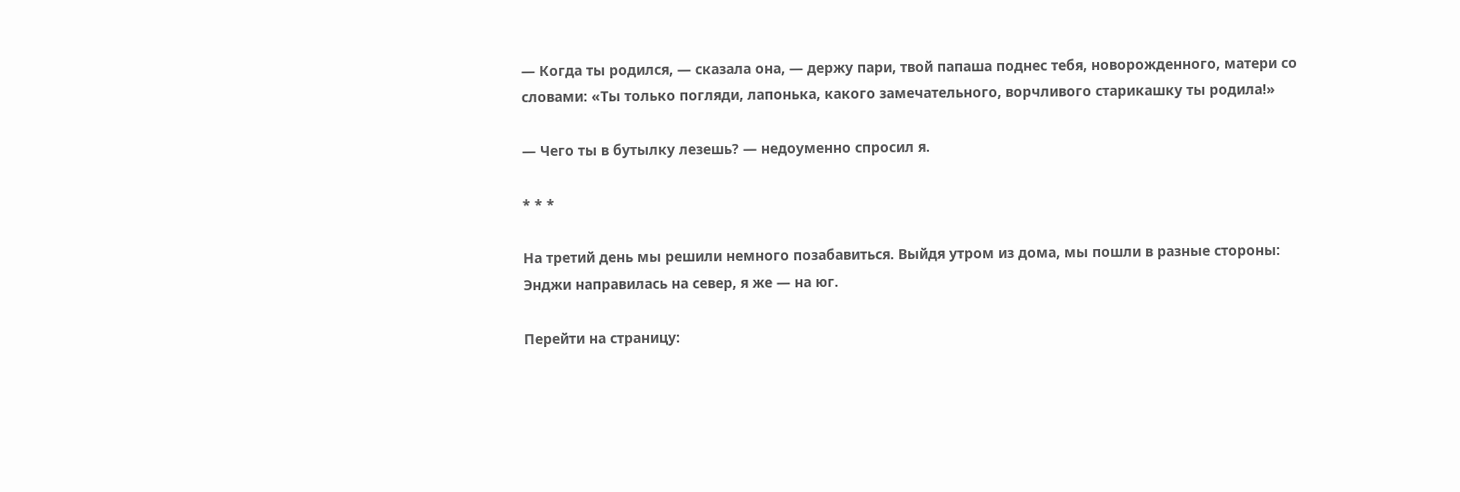— Когда ты родился, — сказала она, — держу пари, твой папаша поднес тебя, новорожденного, матери со словами: «Ты только погляди, лапонька, какого замечательного, ворчливого старикашку ты родила!»

— Чего ты в бутылку лезешь? — недоуменно спросил я.

* * *

На третий день мы решили немного позабавиться. Выйдя утром из дома, мы пошли в разные стороны: Энджи направилась на север, я же — на юг.

Перейти на страницу: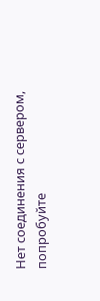Нет соединения с сервером, попробуйте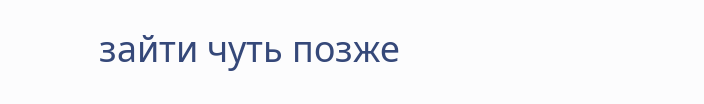зайти чуть позже